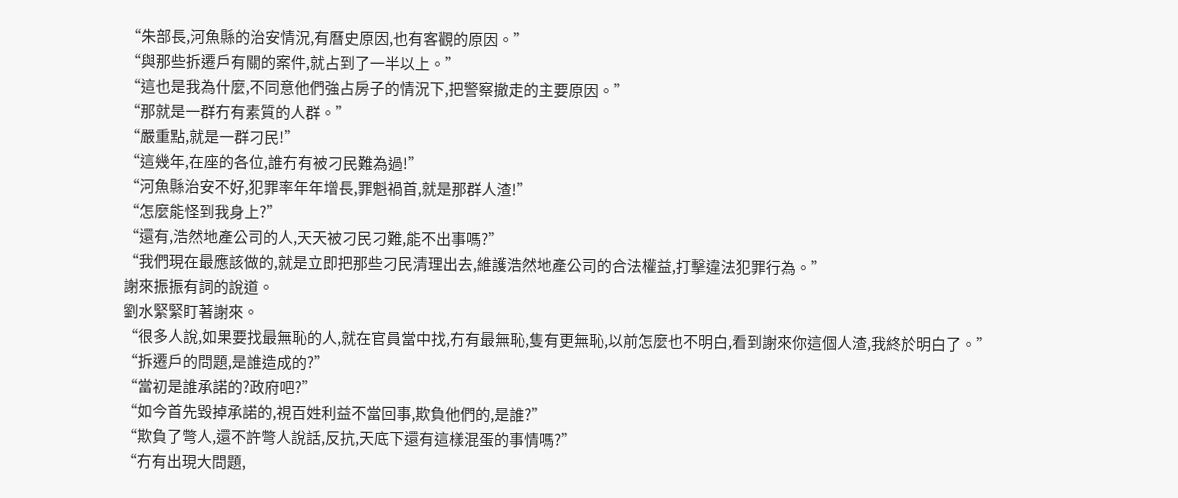“朱部長,河魚縣的治安情況,有曆史原因,也有客觀的原因。”
“與那些拆遷戶有關的案件,就占到了一半以上。”
“這也是我為什麼,不同意他們強占房子的情況下,把警察撤走的主要原因。”
“那就是一群冇有素質的人群。”
“嚴重點,就是一群刁民!”
“這幾年,在座的各位,誰冇有被刁民難為過!”
“河魚縣治安不好,犯罪率年年增長,罪魁禍首,就是那群人渣!”
“怎麼能怪到我身上?”
“還有,浩然地產公司的人,天天被刁民刁難,能不出事嗎?”
“我們現在最應該做的,就是立即把那些刁民清理出去,維護浩然地產公司的合法權益,打擊違法犯罪行為。”
謝來振振有詞的說道。
劉水緊緊盯著謝來。
“很多人說,如果要找最無恥的人,就在官員當中找,冇有最無恥,隻有更無恥,以前怎麼也不明白,看到謝來你這個人渣,我終於明白了。”
“拆遷戶的問題,是誰造成的?”
“當初是誰承諾的?政府吧?”
“如今首先毀掉承諾的,視百姓利益不當回事,欺負他們的,是誰?”
“欺負了彆人,還不許彆人說話,反抗,天底下還有這樣混蛋的事情嗎?”
“冇有出現大問題,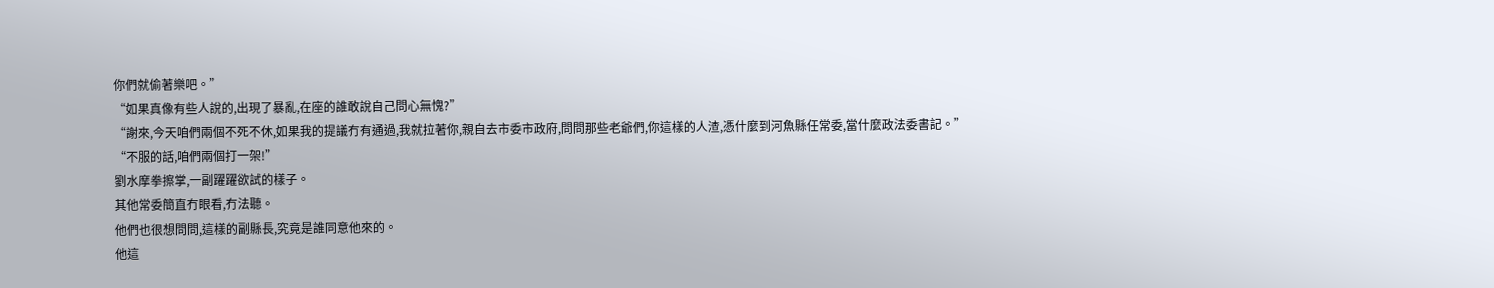你們就偷著樂吧。”
“如果真像有些人說的,出現了暴亂,在座的誰敢說自己問心無愧?”
“謝來,今天咱們兩個不死不休,如果我的提議冇有通過,我就拉著你,親自去市委市政府,問問那些老爺們,你這樣的人渣,憑什麼到河魚縣任常委,當什麼政法委書記。”
“不服的話,咱們兩個打一架!”
劉水摩拳擦掌,一副躍躍欲試的樣子。
其他常委簡直冇眼看,冇法聽。
他們也很想問問,這樣的副縣長,究竟是誰同意他來的。
他這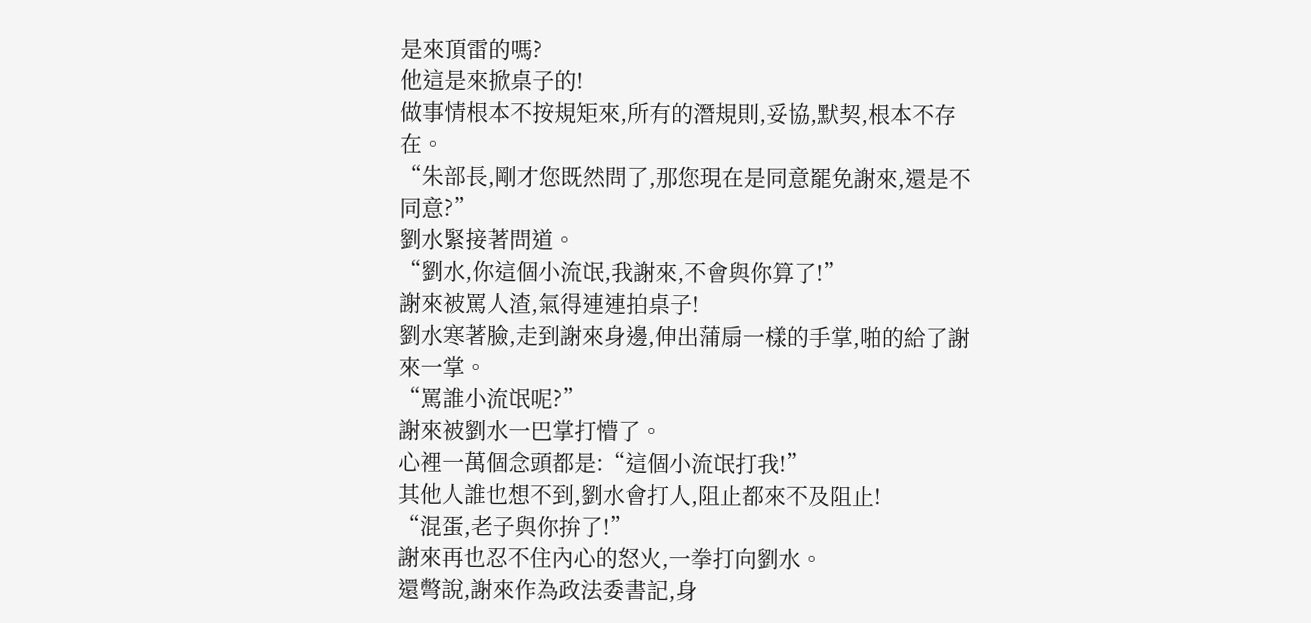是來頂雷的嗎?
他這是來掀桌子的!
做事情根本不按規矩來,所有的潛規則,妥協,默契,根本不存在。
“朱部長,剛才您既然問了,那您現在是同意罷免謝來,還是不同意?”
劉水緊接著問道。
“劉水,你這個小流氓,我謝來,不會與你算了!”
謝來被罵人渣,氣得連連拍桌子!
劉水寒著臉,走到謝來身邊,伸出蒲扇一樣的手掌,啪的給了謝來一掌。
“罵誰小流氓呢?”
謝來被劉水一巴掌打懵了。
心裡一萬個念頭都是:“這個小流氓打我!”
其他人誰也想不到,劉水會打人,阻止都來不及阻止!
“混蛋,老子與你拚了!”
謝來再也忍不住內心的怒火,一拳打向劉水。
還彆說,謝來作為政法委書記,身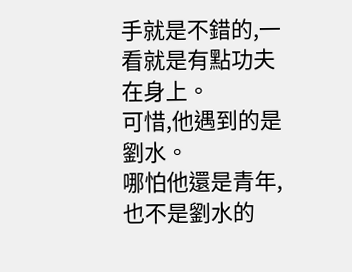手就是不錯的,一看就是有點功夫在身上。
可惜,他遇到的是劉水。
哪怕他還是青年,也不是劉水的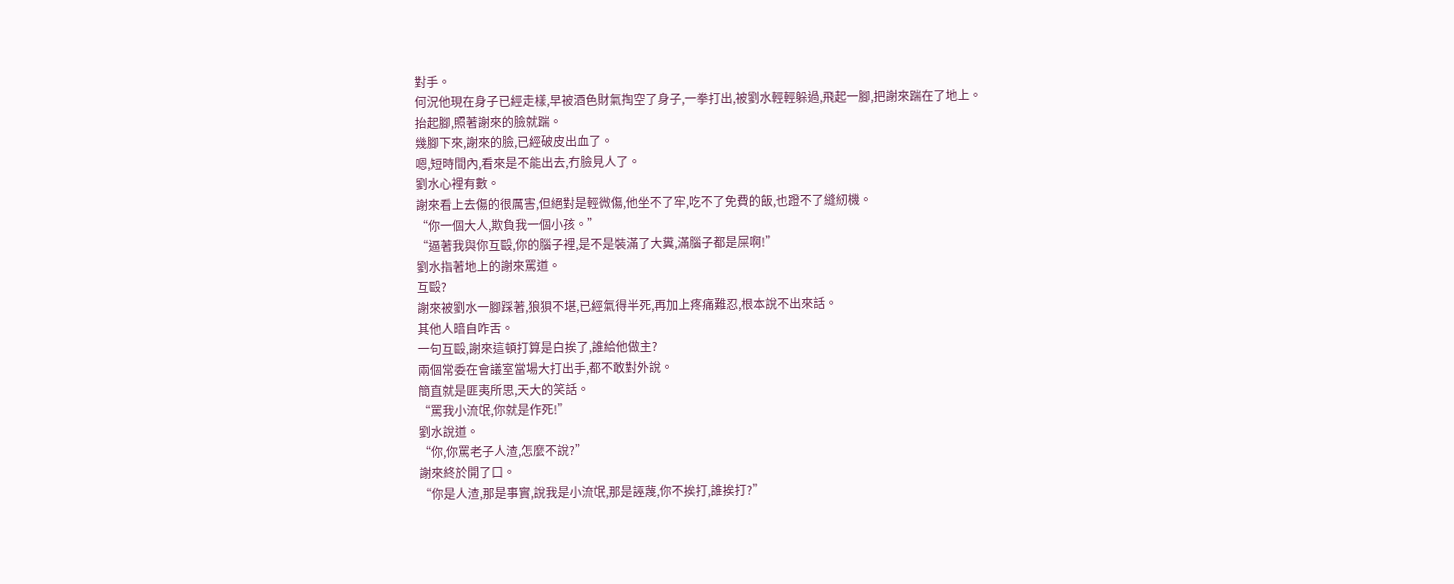對手。
何況他現在身子已經走樣,早被酒色財氣掏空了身子,一拳打出,被劉水輕輕躲過,飛起一腳,把謝來踹在了地上。
抬起腳,照著謝來的臉就踹。
幾腳下來,謝來的臉,已經破皮出血了。
嗯,短時間內,看來是不能出去,冇臉見人了。
劉水心裡有數。
謝來看上去傷的很厲害,但絕對是輕微傷,他坐不了牢,吃不了免費的飯,也蹬不了縫紉機。
“你一個大人,欺負我一個小孩。”
“逼著我與你互毆,你的腦子裡,是不是裝滿了大糞,滿腦子都是屎啊!”
劉水指著地上的謝來罵道。
互毆?
謝來被劉水一腳踩著,狼狽不堪,已經氣得半死,再加上疼痛難忍,根本說不出來話。
其他人暗自咋舌。
一句互毆,謝來這頓打算是白挨了,誰給他做主?
兩個常委在會議室當場大打出手,都不敢對外說。
簡直就是匪夷所思,天大的笑話。
“罵我小流氓,你就是作死!”
劉水說道。
“你,你罵老子人渣,怎麼不說?”
謝來終於開了口。
“你是人渣,那是事實,說我是小流氓,那是誣蔑,你不挨打,誰挨打?”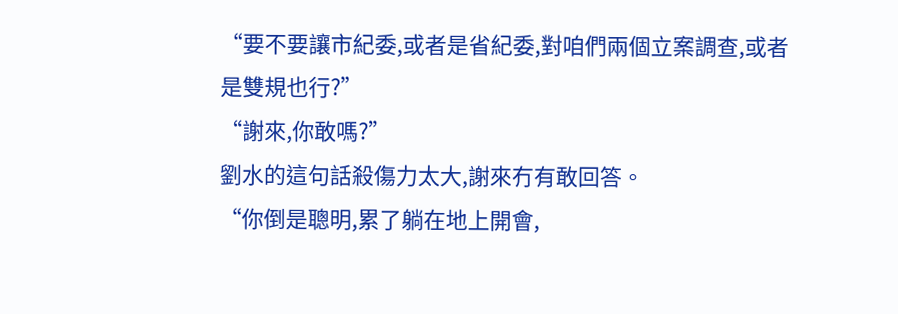“要不要讓市紀委,或者是省紀委,對咱們兩個立案調查,或者是雙規也行?”
“謝來,你敢嗎?”
劉水的這句話殺傷力太大,謝來冇有敢回答。
“你倒是聰明,累了躺在地上開會,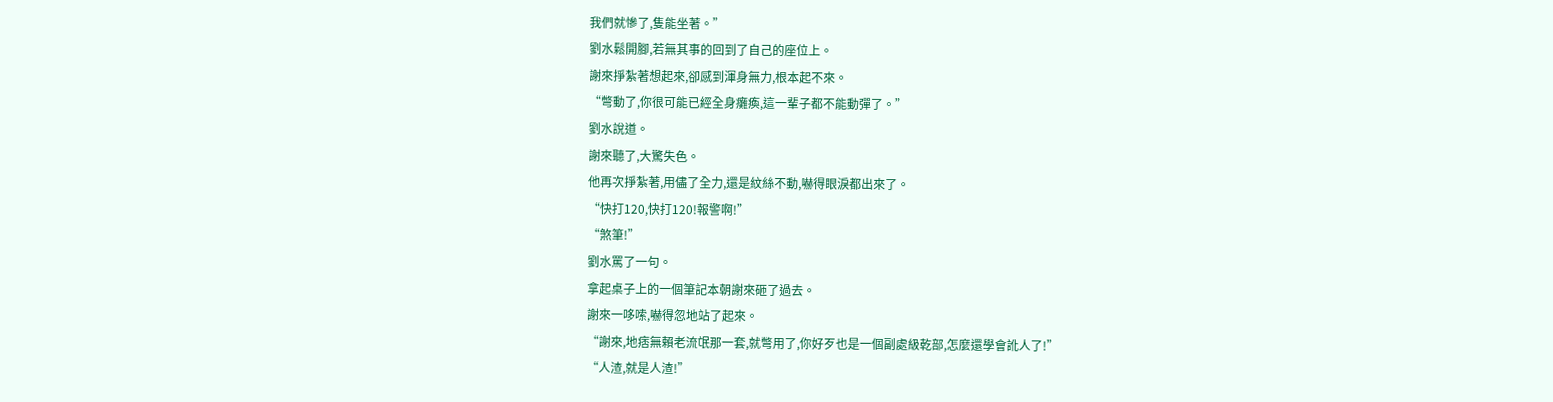我們就慘了,隻能坐著。”
劉水鬆開腳,若無其事的回到了自己的座位上。
謝來掙紮著想起來,卻感到渾身無力,根本起不來。
“彆動了,你很可能已經全身癱瘓,這一輩子都不能動彈了。”
劉水說道。
謝來聽了,大驚失色。
他再次掙紮著,用儘了全力,還是紋絲不動,嚇得眼淚都出來了。
“快打120,快打120!報警啊!”
“煞筆!”
劉水罵了一句。
拿起桌子上的一個筆記本朝謝來砸了過去。
謝來一哆嗦,嚇得忽地站了起來。
“謝來,地痞無賴老流氓那一套,就彆用了,你好歹也是一個副處級乾部,怎麼還學會訛人了!”
“人渣,就是人渣!”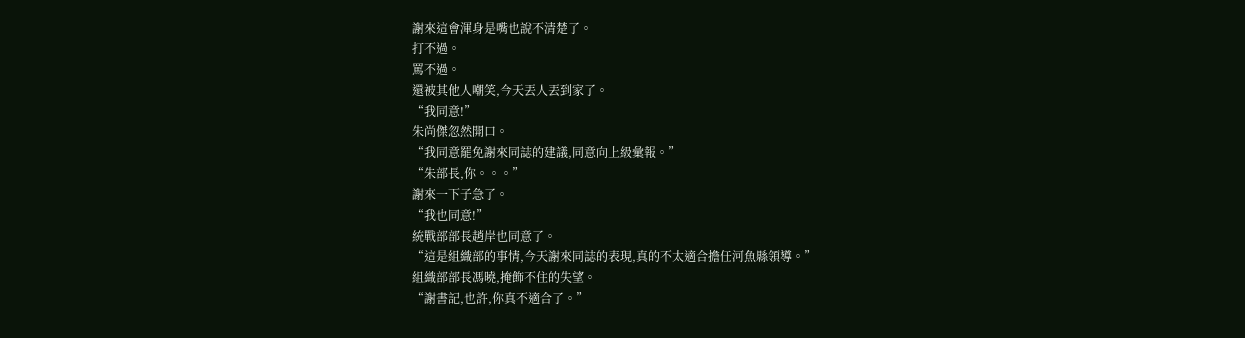謝來這會渾身是嘴也說不清楚了。
打不過。
罵不過。
還被其他人嘲笑,今天丟人丟到家了。
“我同意!”
朱尚傑忽然開口。
“我同意罷免謝來同誌的建議,同意向上級彙報。”
“朱部長,你。。。”
謝來一下子急了。
“我也同意!”
統戰部部長趙岸也同意了。
“這是組織部的事情,今天謝來同誌的表現,真的不太適合擔任河魚縣領導。”
組織部部長馮曉,掩飾不住的失望。
“謝書記,也許,你真不適合了。”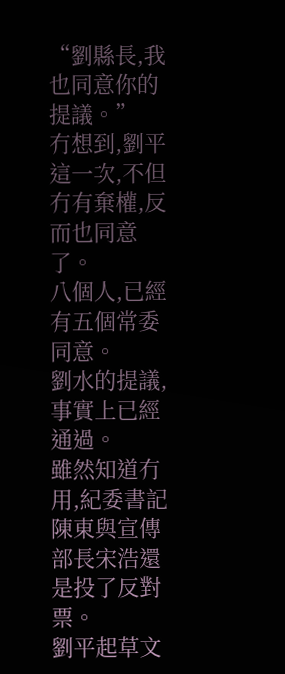“劉縣長,我也同意你的提議。”
冇想到,劉平這一次,不但冇有棄權,反而也同意了。
八個人,已經有五個常委同意。
劉水的提議,事實上已經通過。
雖然知道冇用,紀委書記陳東與宣傳部長宋浩還是投了反對票。
劉平起草文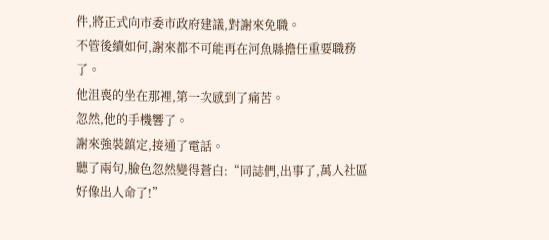件,將正式向市委市政府建議,對謝來免職。
不管後續如何,謝來都不可能再在河魚縣擔任重要職務了。
他沮喪的坐在那裡,第一次感到了痛苦。
忽然,他的手機響了。
謝來強裝鎮定,接通了電話。
聽了兩句,臉色忽然變得蒼白:“同誌們,出事了,萬人社區好像出人命了!”